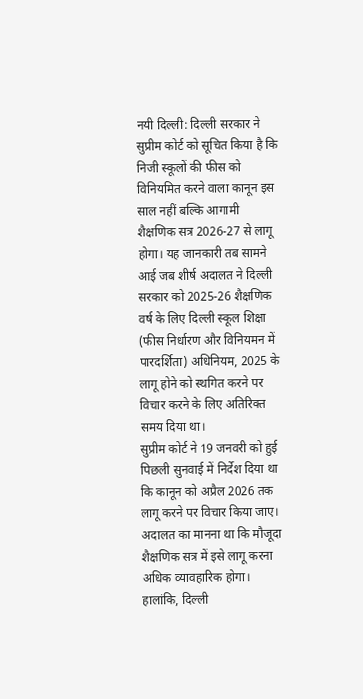नयी दिल्ली: दिल्ली सरकार ने सुप्रीम कोर्ट को सूचित किया है कि निजी स्कूलों की फीस को विनियमित करने वाला कानून इस साल नहीं बल्कि आगामी शैक्षणिक सत्र 2026-27 से लागू होगा। यह जानकारी तब सामने आई जब शीर्ष अदालत ने दिल्ली सरकार को 2025-26 शैक्षणिक वर्ष के लिए दिल्ली स्कूल शिक्षा (फीस निर्धारण और विनियमन में पारदर्शिता) अधिनियम, 2025 के लागू होने को स्थगित करने पर विचार करने के लिए अतिरिक्त समय दिया था।
सुप्रीम कोर्ट ने 19 जनवरी को हुई पिछली सुनवाई में निर्देश दिया था कि कानून को अप्रैल 2026 तक लागू करने पर विचार किया जाए। अदालत का मानना था कि मौजूदा शैक्षणिक सत्र में इसे लागू करना अधिक व्यावहारिक होगा। हालांकि, दिल्ली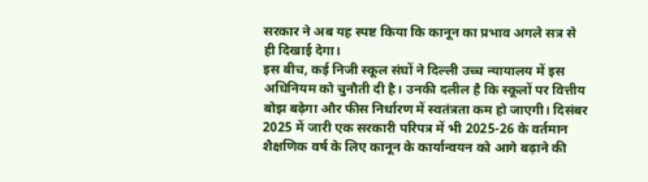सरकार ने अब यह स्पष्ट किया कि कानून का प्रभाव अगले सत्र से ही दिखाई देगा।
इस बीच, कई निजी स्कूल संघों ने दिल्ली उच्च न्यायालय में इस अधिनियम को चुनौती दी है। उनकी दलील है कि स्कूलों पर वित्तीय बोझ बढ़ेगा और फीस निर्धारण में स्वतंत्रता कम हो जाएगी। दिसंबर 2025 में जारी एक सरकारी परिपत्र में भी 2025-26 के वर्तमान शैक्षणिक वर्ष के लिए कानून के कार्यान्वयन को आगे बढ़ाने की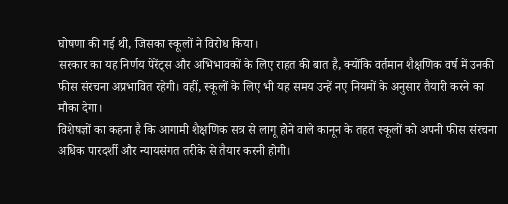घोषणा की गई थी, जिसका स्कूलों ने विरोध किया।
सरकार का यह निर्णय पेरेंट्स और अभिभावकों के लिए राहत की बात है, क्योंकि वर्तमान शैक्षणिक वर्ष में उनकी फीस संरचना अप्रभावित रहेगी। वहीं, स्कूलों के लिए भी यह समय उन्हें नए नियमों के अनुसार तैयारी करने का मौका देगा।
विशेषज्ञों का कहना है कि आगामी शैक्षणिक सत्र से लागू होने वाले कानून के तहत स्कूलों को अपनी फीस संरचना अधिक पारदर्शी और न्यायसंगत तरीके से तैयार करनी होगी।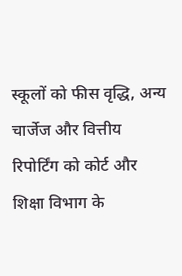स्कूलों को फीस वृद्धि, अन्य चार्जेज और वित्तीय रिपोर्टिंग को कोर्ट और शिक्षा विभाग के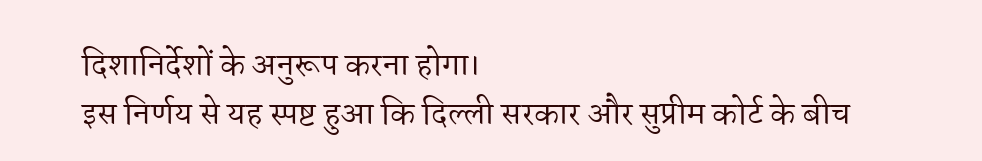दिशानिर्देशों के अनुरूप करना होगा।
इस निर्णय से यह स्पष्ट हुआ कि दिल्ली सरकार और सुप्रीम कोर्ट के बीच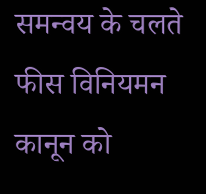समन्वय के चलते फीस विनियमन कानून को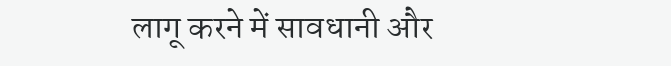लागू करने में सावधानी और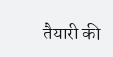तैयारी की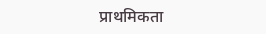प्राथमिकता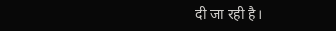दी जा रही है।